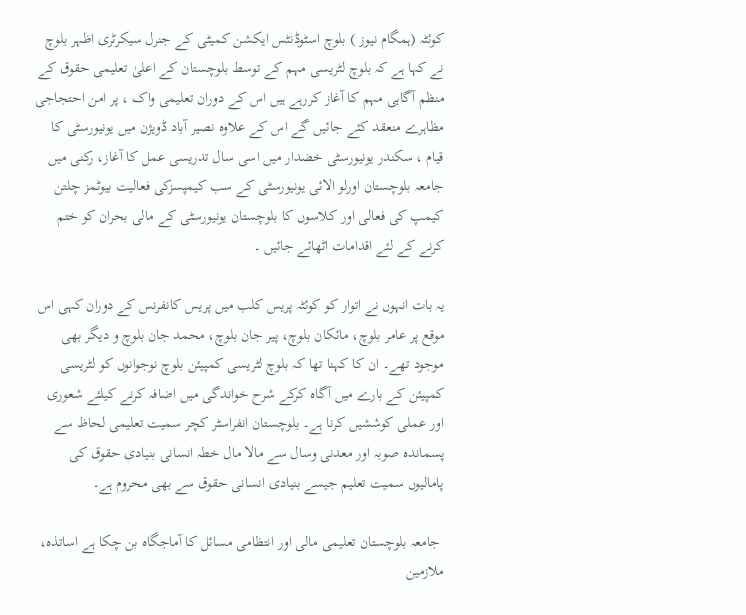کوئٹہ (ہمگام نیوز ) بلوچ اسٹوڈنٹس ایکشن کمیٹی کے جنرل سیکرٹری اظہر بلوچ نے کہا ہے کہ بلوچ لٹریسی مہم کے توسط بلوچستان کے اعلیٰ تعلیمی حقوق کے منظم آگاہی مہم کا آغاز کررہے ہیں اس کے دوران تعلیمی واک ، پر امن احتجاجی مظاہرے منعقد کئے جائیں گے اس کے علاوہ نصیر آباد ڈویژن میں یونیورسٹی کا قیام ، سکندر یونیورسٹی خضدار میں اسی سال تدریسی عمل کا آغاز، رکنی میں جامعہ بلوچستان اورلو الائی یونیورسٹی کے سب کیمپسزکی فعالیت بیوٹمز چلتن کیمپ کی فعالی اور کلاسوں کا بلوچستان یونیورسٹی کے مالی بحران کو ختم کرنے کے لئے اقدامات اٹھائے جائیں ۔

یہ بات انہوں نے اتوار کو کوئٹہ پریس کلب میں پریس کانفرنس کے دوران کہی اس موقع پر عامر بلوچ، مائکان بلوچ، پیر جان بلوچ، محمد جان بلوچ و دیگر بھی موجود تھے۔ ان کا کہنا تھا کہ بلوچ لٹریسی کمپیئن بلوچ نوجوانوں کو لٹریسی کمپیئن کے بارے میں آگاہ کرکے شرح خواندگی میں اضافہ کرنے کیلئے شعوری اور عملی کوششیں کرنا ہے۔ بلوچستان انفراسٹر کچر سمیت تعلیمی لحاظ سے پسماندہ صوبہ اور معدنی وسال سے مالا مال خطہ انسانی بنیادی حقوق کی پامالیوں سمیت تعلیم جیسے بنیادی انسانی حقوق سے بھی محروم ہے۔

 جامعہ بلوچستان تعلیمی مالی اور انتظامی مسائل کا آماجگاہ بن چکا ہے اساتذہ، ملازمین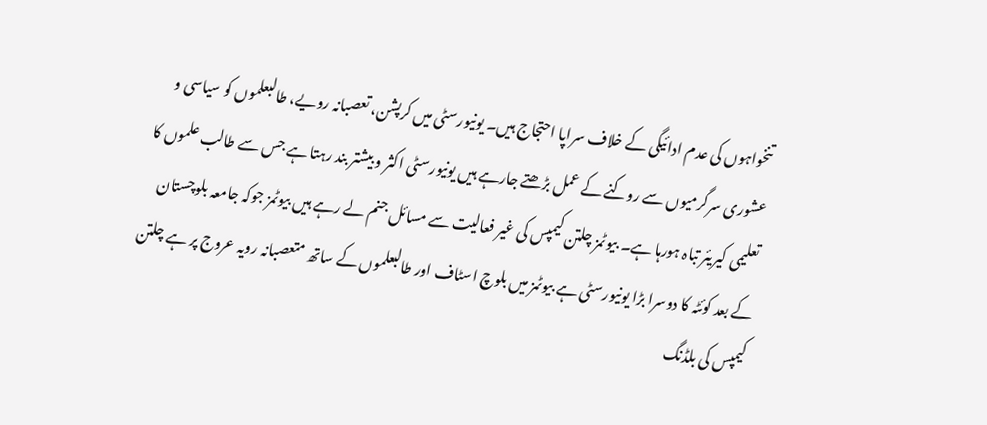تنخواہوں کی عدم ادائیگی کے خلاف سراپا احتجاج ہیں۔ یونیورسٹی میں کرپشن، تعصبانہ رویے، طالبعلموں کو سیاسی و عشوری سرگرمیوں سے روکنے کے عمل بڑھتے جارہے ہیں یونیورسٹی اکثر و بیشتر بند رہتا ہے جس سے طالب علموں کا تعلیمی کیریئر تباہ ہورہا ہے۔ بیوٹمز چلتن کیمپس کی غیر فعالیت سے مسائل جنم لے رہے ہیں بیوٹمز جوکہ جامعہ بلوچستان کے بعد کوئٹہ کا دوسرا بڑا یونیورسٹی ہے بیوٹمز میں بلوچ اسٹاف اور طالبعلموں کے ساتھ متعصبانہ رویہ عروج پر ہے چلتن کیمپس کی بلڈنگ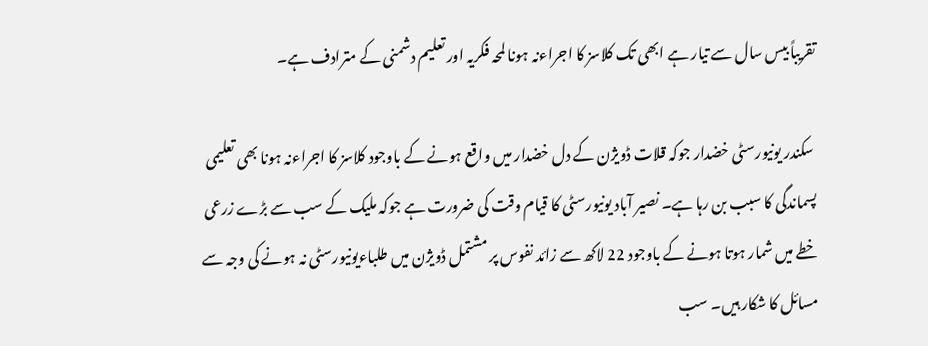تقریباً بیس سال سے تیار ہے ابھی تک کلاسز کا اجراءنہ ہونا لمحہ فکریہ اور تعلیم دشمنی کے مترادف ہے۔

 سکندر یونیورسٹی خضدار جوکہ قلات ڈویژن کے دل خضدار میں واقع ہونے کے باوجود کلاسز کا اجراءنہ ہونا بھی تعلیمی پسماندگی کا سبب بن رہا ہے۔ نصیر آباد یونیورسٹی کا قیام وقت کی ضرورت ہے جوکہ ملیک کے سب سے بڑے زرعی خطے میں شمار ہوتا ہونے کے باوجود 22 لاکھ سے زائد نفوس پر مشتمل ڈویژن میں طلباءیونیورسٹی نہ ہونے کی وجہ سے مسائل کا شکار ہیں۔ سب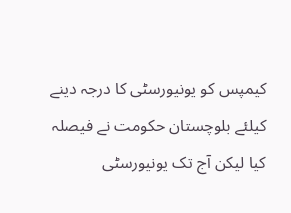کیمپس کو یونیورسٹی کا درجہ دینے کیلئے بلوچستان حکومت نے فیصلہ کیا لیکن آج تک یونیورسٹی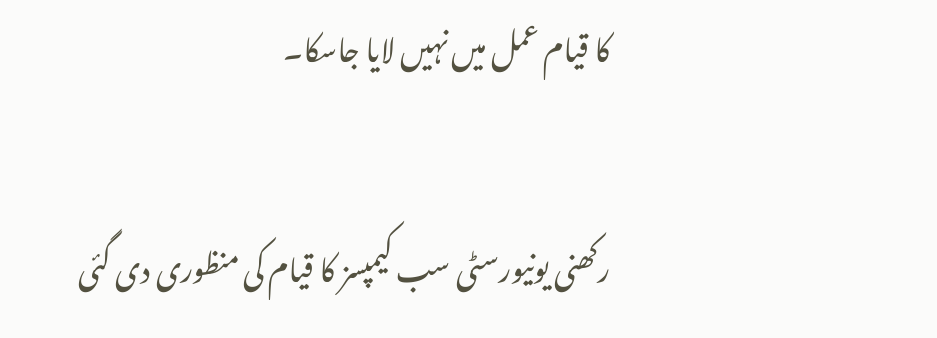کا قیام عمل میں نہیں لایا جاسکا۔

رکھنی یونیورسٹی سب کیمپسز کا قیام کی منظوری دی گئی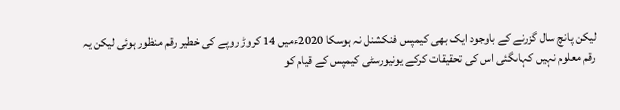لیکن پانچ سال گزرنے کے باوجود ایک بھی کیمپس فنکشنل نہ ہوسکا 2020ءمیں 14 کروڑ روپے کی خطیر رقم منظور ہوئی لیکن یہ رقم معلوم نہیں کہاںگئی اس کی تحقیقات کرکے یونیورسٹی کیمپس کے قیام کو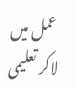عمل میں لاکر تعلیمی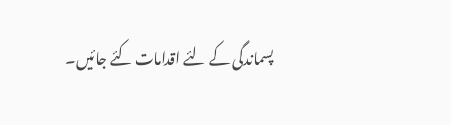پسماندگی کے لئے اقدامات کئے جائیں۔